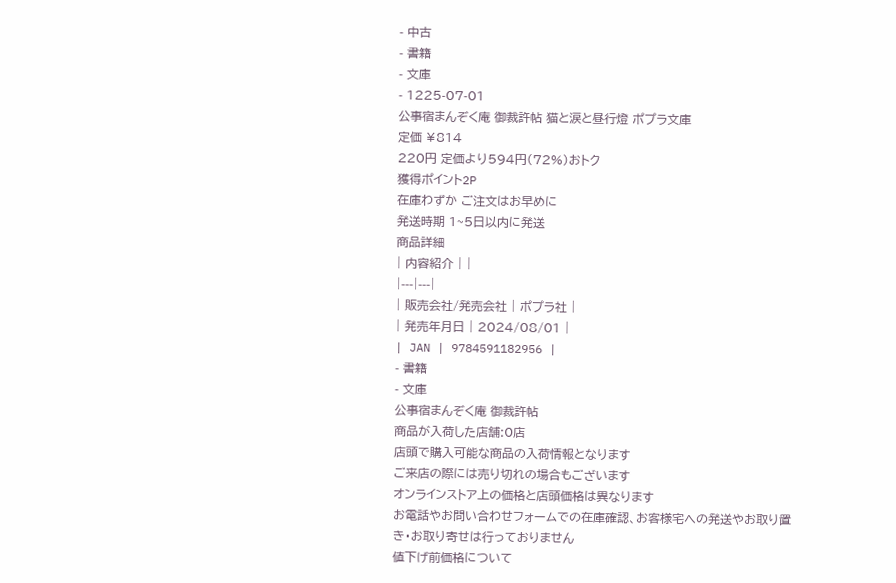- 中古
- 書籍
- 文庫
- 1225-07-01
公事宿まんぞく庵 御裁許帖 猫と涙と昼行燈 ポプラ文庫
定価 ¥814
220円 定価より594円(72%)おトク
獲得ポイント2P
在庫わずか ご注文はお早めに
発送時期 1~5日以内に発送
商品詳細
| 内容紹介 | |
|---|---|
| 販売会社/発売会社 | ポプラ社 |
| 発売年月日 | 2024/08/01 |
| JAN | 9784591182956 |
- 書籍
- 文庫
公事宿まんぞく庵 御裁許帖
商品が入荷した店舗:0店
店頭で購入可能な商品の入荷情報となります
ご来店の際には売り切れの場合もございます
オンラインストア上の価格と店頭価格は異なります
お電話やお問い合わせフォームでの在庫確認、お客様宅への発送やお取り置き・お取り寄せは行っておりません
値下げ前価格について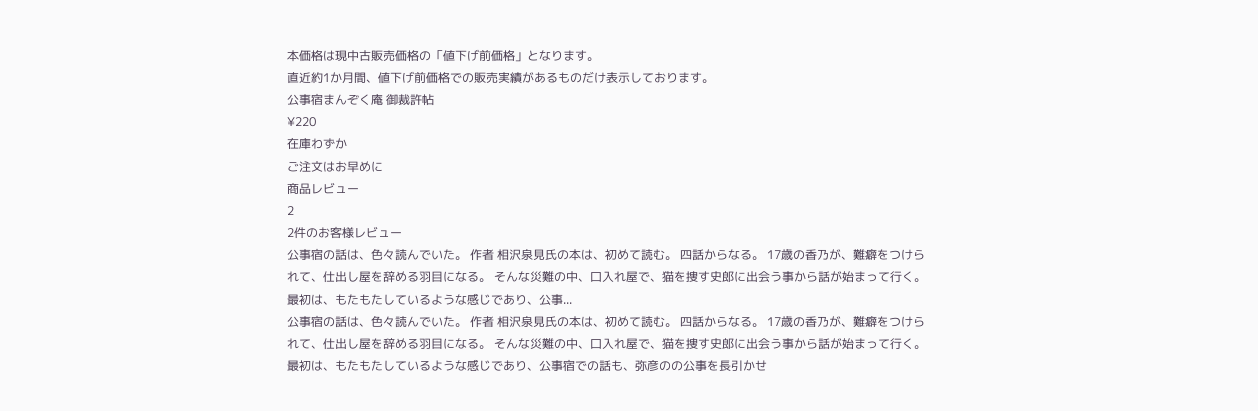本価格は現中古販売価格の「値下げ前価格」となります。
直近約1か月間、値下げ前価格での販売実績があるものだけ表示しております。
公事宿まんぞく庵 御裁許帖
¥220
在庫わずか
ご注文はお早めに
商品レビュー
2
2件のお客様レビュー
公事宿の話は、色々読んでいた。 作者 相沢泉見氏の本は、初めて読む。 四話からなる。 17歳の香乃が、難癖をつけられて、仕出し屋を辞める羽目になる。 そんな災難の中、口入れ屋で、猫を捜す史郎に出会う事から話が始まって行く。 最初は、もたもたしているような感じであり、公事...
公事宿の話は、色々読んでいた。 作者 相沢泉見氏の本は、初めて読む。 四話からなる。 17歳の香乃が、難癖をつけられて、仕出し屋を辞める羽目になる。 そんな災難の中、口入れ屋で、猫を捜す史郎に出会う事から話が始まって行く。 最初は、もたもたしているような感じであり、公事宿での話も、弥彦のの公事を長引かせ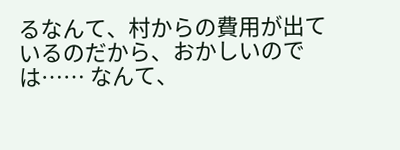るなんて、村からの費用が出ているのだから、おかしいのでは…… なんて、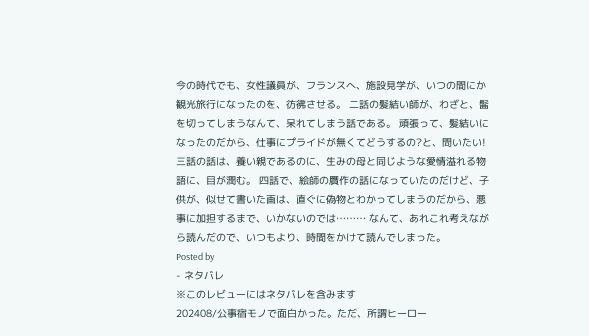今の時代でも、女性議員が、フランスへ、施設見学が、いつの間にか 観光旅行になったのを、彷彿させる。 二話の髪結い師が、わざと、髷を切ってしまうなんて、呆れてしまう話である。 頑張って、髪結いになったのだから、仕事にプライドが無くてどうするの?と、問いたい! 三話の話は、養い親であるのに、生みの母と同じような愛情溢れる物語に、目が潤む。 四話で、絵師の贋作の話になっていたのだけど、子供が、似せて書いた画は、直ぐに偽物とわかってしまうのだから、悪事に加担するまで、いかないのでは……… なんて、あれこれ考えながら読んだので、いつもより、時間をかけて読んでしまった。
Posted by
- ネタバレ
※このレビューにはネタバレを含みます
202408/公事宿モノで面白かった。ただ、所謂ヒーロー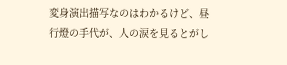変身演出描写なのはわかるけど、昼行燈の手代が、人の涙を見るとがし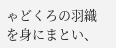ゃどくろの羽織を身にまとい、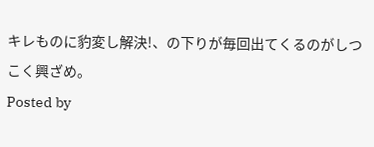キレものに豹変し解決!、の下りが毎回出てくるのがしつこく興ざめ。
Posted by